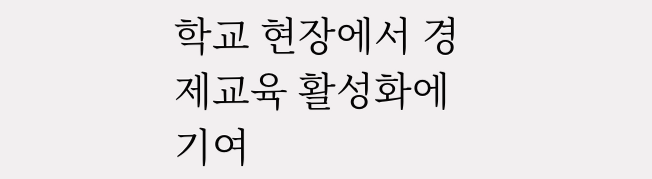학교 현장에서 경제교육 활성화에 기여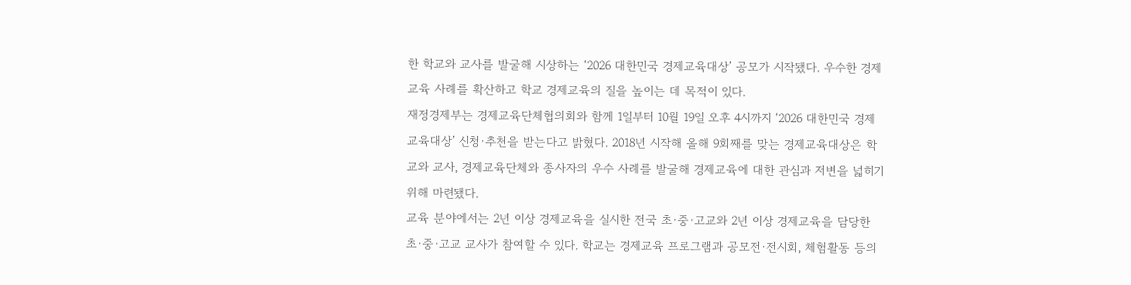한 학교와 교사를 발굴해 시상하는 ‘2026 대한민국 경제교육대상’ 공모가 시작됐다. 우수한 경제교육 사례를 확산하고 학교 경제교육의 질을 높이는 데 목적이 있다.
재정경제부는 경제교육단체협의회와 함께 1일부터 10월 19일 오후 4시까지 ‘2026 대한민국 경제교육대상’ 신청·추천을 받는다고 밝혔다. 2018년 시작해 올해 9회째를 맞는 경제교육대상은 학교와 교사, 경제교육단체와 종사자의 우수 사례를 발굴해 경제교육에 대한 관심과 저변을 넓히기 위해 마련됐다.
교육 분야에서는 2년 이상 경제교육을 실시한 전국 초·중·고교와 2년 이상 경제교육을 담당한 초·중·고교 교사가 참여할 수 있다. 학교는 경제교육 프로그램과 공모전·전시회, 체험활동 등의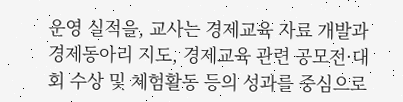운영 실적을, 교사는 경제교육 자료 개발과 경제동아리 지도, 경제교육 관련 공모전·대회 수상 및 체험활동 등의 성과를 중심으로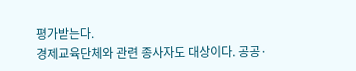평가받는다.
경제교육단체와 관련 종사자도 대상이다. 공공·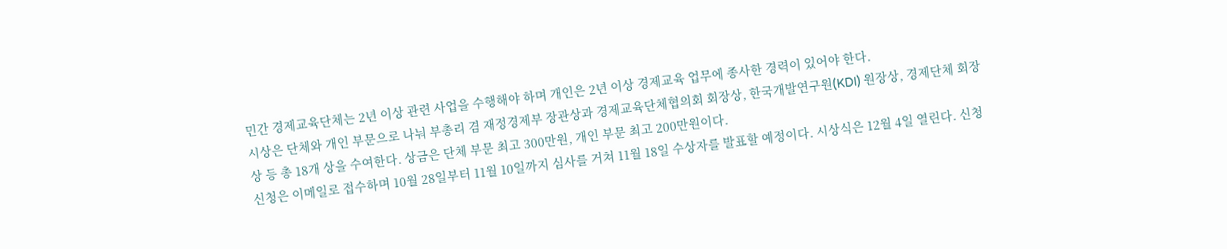민간 경제교육단체는 2년 이상 관련 사업을 수행해야 하며 개인은 2년 이상 경제교육 업무에 종사한 경력이 있어야 한다.
시상은 단체와 개인 부문으로 나눠 부총리 겸 재정경제부 장관상과 경제교육단체협의회 회장상, 한국개발연구원(KDI) 원장상, 경제단체 회장상 등 총 18개 상을 수여한다. 상금은 단체 부문 최고 300만원, 개인 부문 최고 200만원이다.
신청은 이메일로 접수하며 10월 28일부터 11월 10일까지 심사를 거쳐 11월 18일 수상자를 발표할 예정이다. 시상식은 12월 4일 열린다. 신청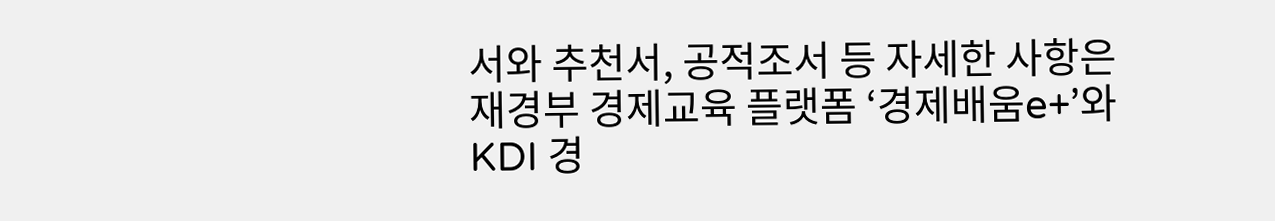서와 추천서, 공적조서 등 자세한 사항은 재경부 경제교육 플랫폼 ‘경제배움e+’와 KDI 경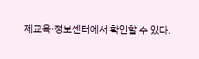제교육·정보센터에서 확인할 수 있다.